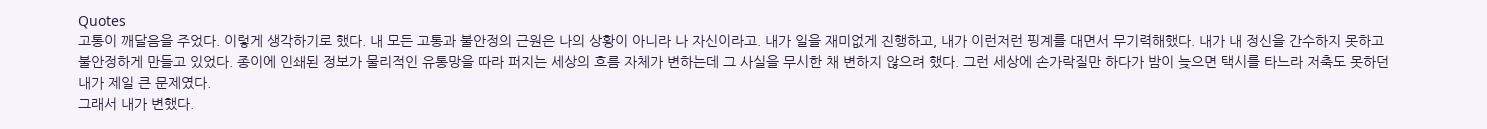Quotes
고통이 깨달음을 주었다. 이렇게 생각하기로 했다. 내 모든 고통과 불안정의 근원은 나의 상황이 아니라 나 자신이라고. 내가 일을 재미없게 진행하고, 내가 이런저런 핑계를 대면서 무기력해했다. 내가 내 정신을 간수하지 못하고 불안정하게 만들고 있었다. 종이에 인쇄된 정보가 물리적인 유통망을 따라 퍼지는 세상의 흐름 자체가 변하는데 그 사실을 무시한 채 변하지 않으려 했다. 그런 세상에 손가락질만 하다가 밤이 늦으면 택시를 타느라 저축도 못하던 내가 제일 큰 문제였다.
그래서 내가 변했다.